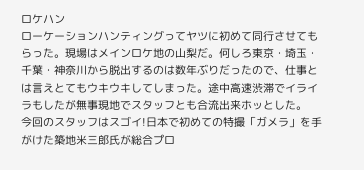ロケハン
ローケーションハンティングってヤツに初めて同行させてもらった。現場はメインロケ地の山梨だ。何しろ東京・埼玉・千葉・神奈川から脱出するのは数年ぶりだったので、仕事とは言えとてもウキウキしてしまった。途中高速渋滞でイライラもしたが無事現地でスタッフとも合流出来ホッとした。
今回のスタッフはスゴイ!日本で初めての特撮「ガメラ」を手がけた築地米三郎氏が総合プロ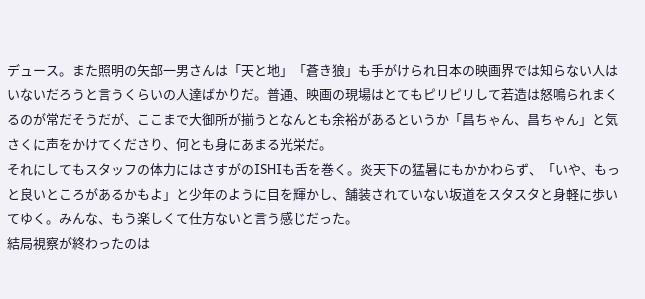デュース。また照明の矢部一男さんは「天と地」「蒼き狼」も手がけられ日本の映画界では知らない人はいないだろうと言うくらいの人達ばかりだ。普通、映画の現場はとてもピリピリして若造は怒鳴られまくるのが常だそうだが、ここまで大御所が揃うとなんとも余裕があるというか「昌ちゃん、昌ちゃん」と気さくに声をかけてくださり、何とも身にあまる光栄だ。
それにしてもスタッフの体力にはさすがのISHIも舌を巻く。炎天下の猛暑にもかかわらず、「いや、もっと良いところがあるかもよ」と少年のように目を輝かし、舗装されていない坂道をスタスタと身軽に歩いてゆく。みんな、もう楽しくて仕方ないと言う感じだった。
結局視察が終わったのは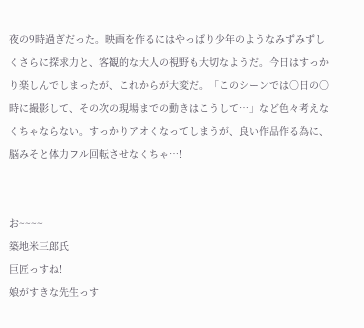夜の9時過ぎだった。映画を作るにはやっぱり少年のようなみずみずしくさらに探求力と、客観的な大人の視野も大切なようだ。今日はすっかり楽しんでしまったが、これからが大変だ。「このシーンでは○日の○時に撮影して、その次の現場までの動きはこうして…」など色々考えなくちゃならない。すっかりアオくなってしまうが、良い作品作る為に、脳みそと体力フル回転させなくちゃ…!


お~~~~
築地米三郎氏
巨匠っすね!
娘がすきな先生っす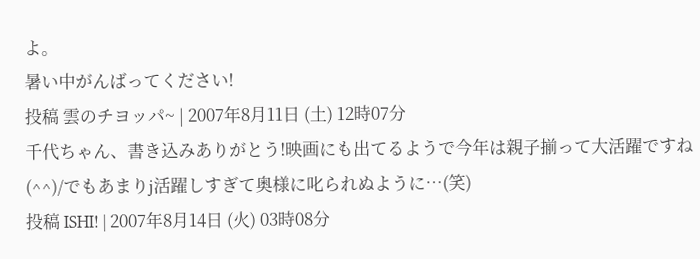よ。
暑い中がんばってください!
投稿 雲のチヨッパ~ | 2007年8月11日 (土) 12時07分
千代ちゃん、書き込みありがとう!映画にも出てるようで今年は親子揃って大活躍ですね(^^)/でもあまりj活躍しすぎて奥様に叱られぬように…(笑)
投稿 ISHI! | 2007年8月14日 (火) 03時08分